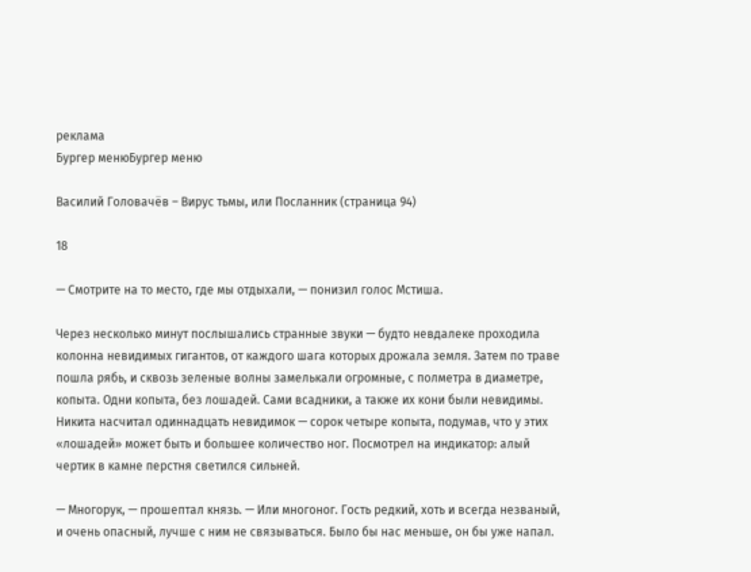реклама
Бургер менюБургер меню

Василий Головачёв – Вирус тьмы, или Посланник (страница 94)

18

— Смотрите на то место, где мы отдыхали, — понизил голос Мстиша.

Через несколько минут послышались странные звуки — будто невдалеке проходила колонна невидимых гигантов, от каждого шага которых дрожала земля. Затем по траве пошла рябь, и сквозь зеленые волны замелькали огромные, с полметра в диаметре, копыта. Одни копыта, без лошадей. Сами всадники, а также их кони были невидимы. Никита насчитал одиннадцать невидимок — сорок четыре копыта, подумав, что у этих «лошадей» может быть и большее количество ног. Посмотрел на индикатор: алый чертик в камне перстня светился сильней.

— Многорук, — прошептал князь. — Или многоног. Гость редкий, хоть и всегда незваный, и очень опасный, лучше с ним не связываться. Было бы нас меньше, он бы уже напал.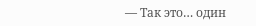— Так это… один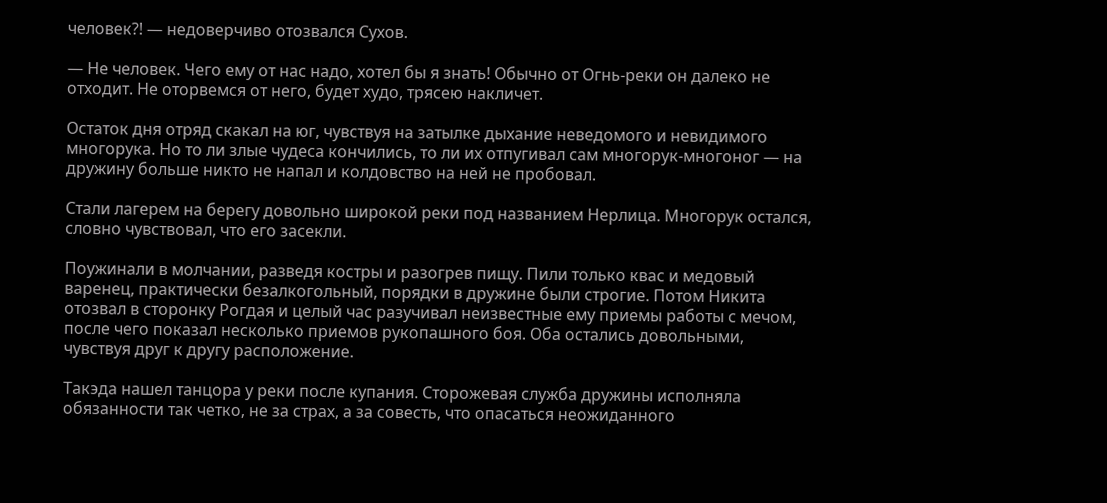человек?! — недоверчиво отозвался Сухов.

— Не человек. Чего ему от нас надо, хотел бы я знать! Обычно от Огнь-реки он далеко не отходит. Не оторвемся от него, будет худо, трясею накличет.

Остаток дня отряд скакал на юг, чувствуя на затылке дыхание неведомого и невидимого многорука. Но то ли злые чудеса кончились, то ли их отпугивал сам многорук-многоног — на дружину больше никто не напал и колдовство на ней не пробовал.

Стали лагерем на берегу довольно широкой реки под названием Нерлица. Многорук остался, словно чувствовал, что его засекли.

Поужинали в молчании, разведя костры и разогрев пищу. Пили только квас и медовый варенец, практически безалкогольный, порядки в дружине были строгие. Потом Никита отозвал в сторонку Рогдая и целый час разучивал неизвестные ему приемы работы с мечом, после чего показал несколько приемов рукопашного боя. Оба остались довольными, чувствуя друг к другу расположение.

Такэда нашел танцора у реки после купания. Сторожевая служба дружины исполняла обязанности так четко, не за страх, а за совесть, что опасаться неожиданного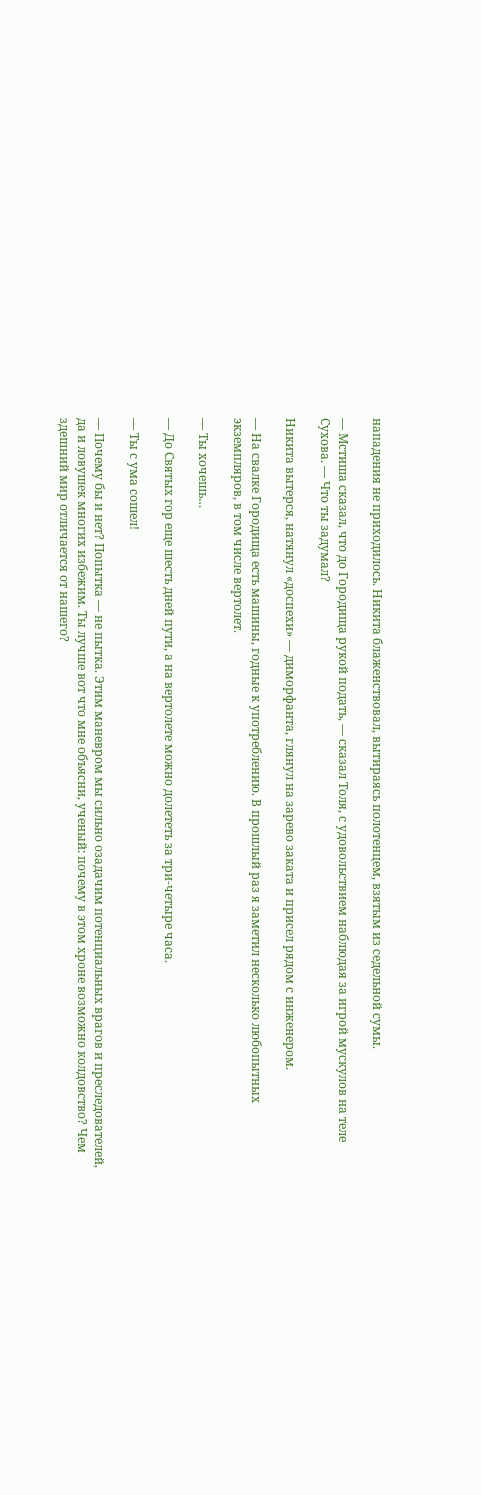нападения не приходилось. Никита блаженствовал, вытираясь полотенцем, взятым из седельной сумы.

— Мстиша сказал, что до Городища рукой подать, — сказал Толя, с удовольствием наблюдая за игрой мускулов на теле Сухова. — Что ты задумал?

Никита вытерся, натянул «доспехи» — диморфанта, глянул на зарево заката и присел рядом с инженером.

— На свалке Городища есть машины, годные к употреблению. В прошлый раз я заметил несколько любопытных экземпляров, в том числе вертолет.

— Ты хочешь…

— До Святых гор еще шесть дней пути, а на вертолете можно долететь за три-четыре часа.

— Ты с ума сошел!

— Почему бы и нет? Попытка — не пытка. Этим маневром мы сильно озадачим потенциальных врагов и преследователей, да и ловушек многих избежим. Ты лучше вот что мне объясни, ученый: почему в этом хроне возможно колдовство? Чем здешний мир отличается от нашего?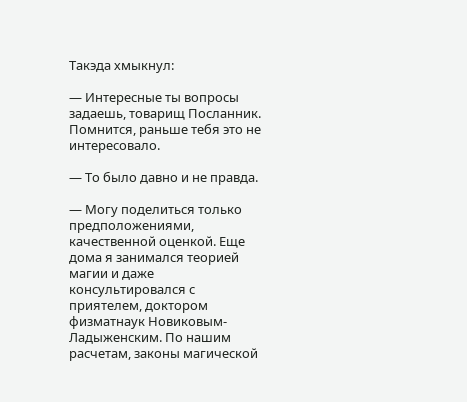Такэда хмыкнул:

— Интересные ты вопросы задаешь, товарищ Посланник. Помнится, раньше тебя это не интересовало.

— То было давно и не правда.

— Могу поделиться только предположениями, качественной оценкой. Еще дома я занимался теорией магии и даже консультировался с приятелем, доктором физматнаук Новиковым-Ладыженским. По нашим расчетам, законы магической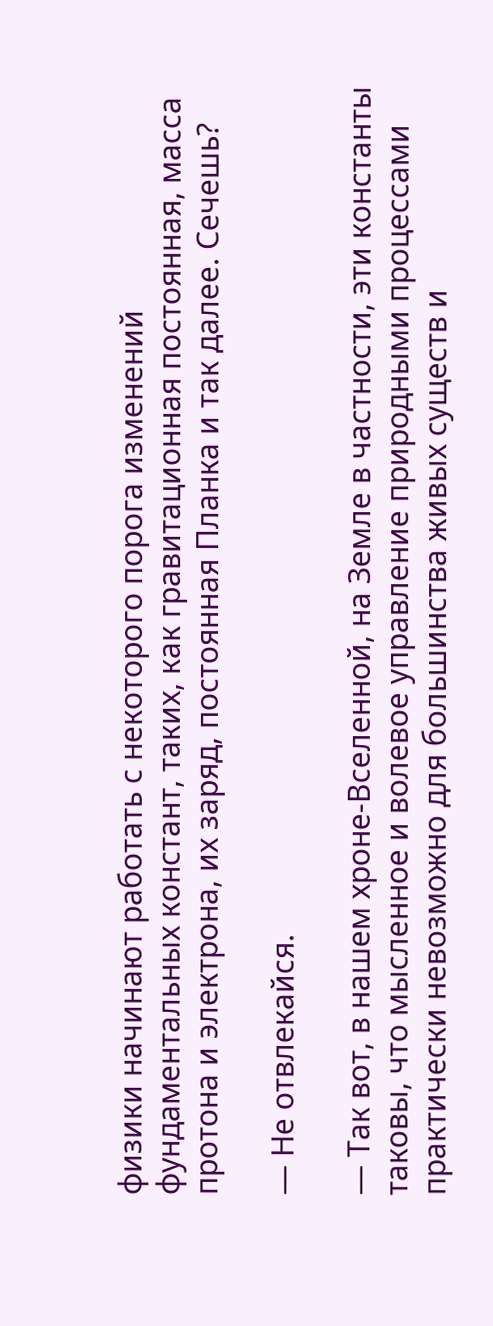физики начинают работать с некоторого порога изменений фундаментальных констант, таких, как гравитационная постоянная, масса протона и электрона, их заряд, постоянная Планка и так далее. Сечешь?

— Не отвлекайся.

— Так вот, в нашем хроне-Вселенной, на Земле в частности, эти константы таковы, что мысленное и волевое управление природными процессами практически невозможно для большинства живых существ и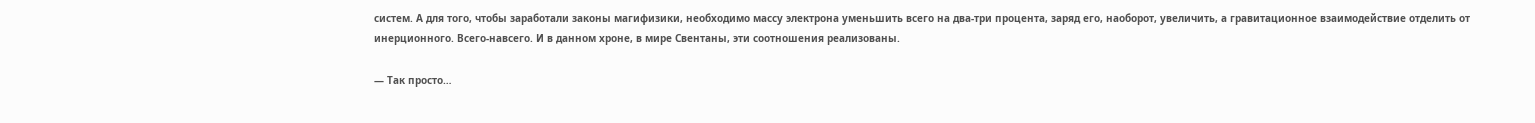систем. А для того, чтобы заработали законы магифизики, необходимо массу электрона уменьшить всего на два-три процента, заряд его, наоборот, увеличить, а гравитационное взаимодействие отделить от инерционного. Всего-навсего. И в данном хроне, в мире Свентаны, эти соотношения реализованы.

— Так просто…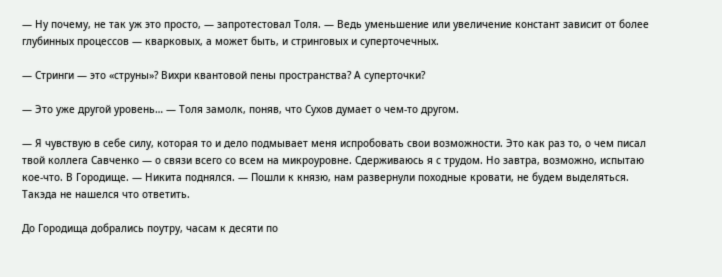— Ну почему, не так уж это просто, — запротестовал Толя. — Ведь уменьшение или увеличение констант зависит от более глубинных процессов — кварковых, а может быть, и стринговых и суперточечных.

— Стринги — это «струны»? Вихри квантовой пены пространства? А суперточки?

— Это уже другой уровень… — Толя замолк, поняв, что Сухов думает о чем-то другом.

— Я чувствую в себе силу, которая то и дело подмывает меня испробовать свои возможности. Это как раз то, о чем писал твой коллега Савченко — о связи всего со всем на микроуровне. Сдерживаюсь я с трудом. Но завтра, возможно, испытаю кое-что. В Городище. — Никита поднялся. — Пошли к князю, нам развернули походные кровати, не будем выделяться. Такэда не нашелся что ответить.

До Городища добрались поутру, часам к десяти по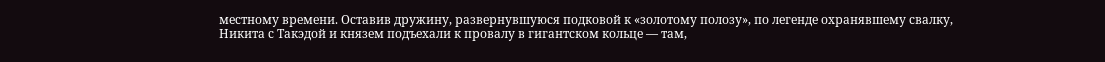местному времени. Оставив дружину, развернувшуюся подковой к «золотому полозу», по легенде охранявшему свалку, Никита с Такэдой и князем подъехали к провалу в гигантском кольце — там,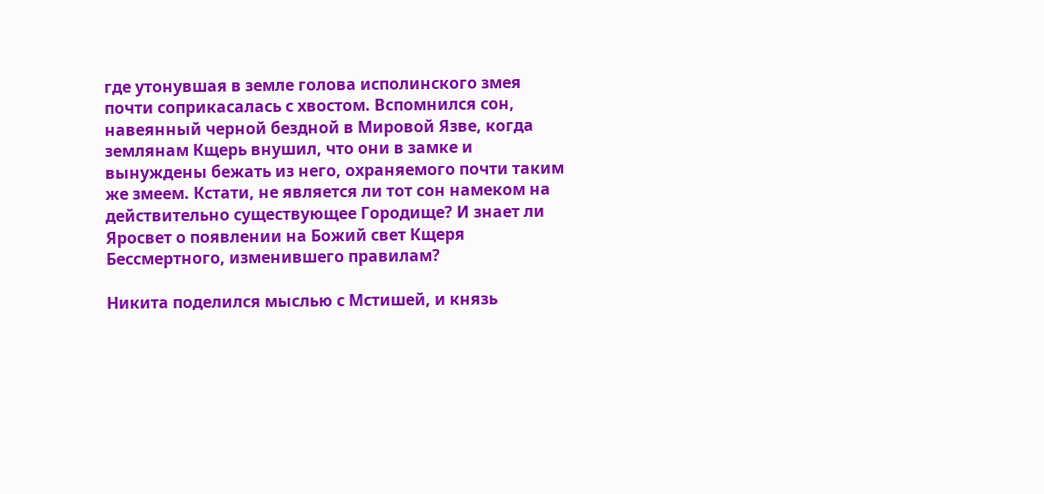где утонувшая в земле голова исполинского змея почти соприкасалась с хвостом. Вспомнился сон, навеянный черной бездной в Мировой Язве, когда землянам Кщерь внушил, что они в замке и вынуждены бежать из него, охраняемого почти таким же змеем. Кстати, не является ли тот сон намеком на действительно существующее Городище? И знает ли Яросвет о появлении на Божий свет Кщеря Бессмертного, изменившего правилам?

Никита поделился мыслью с Мстишей, и князь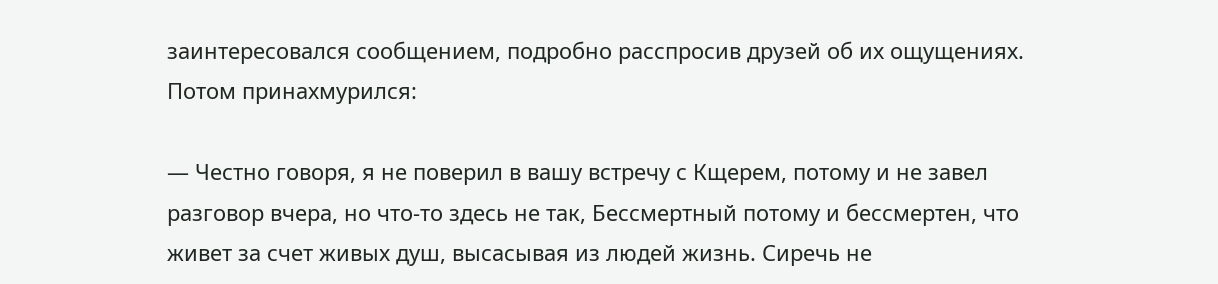заинтересовался сообщением, подробно расспросив друзей об их ощущениях. Потом принахмурился:

— Честно говоря, я не поверил в вашу встречу с Кщерем, потому и не завел разговор вчера, но что-то здесь не так, Бессмертный потому и бессмертен, что живет за счет живых душ, высасывая из людей жизнь. Сиречь не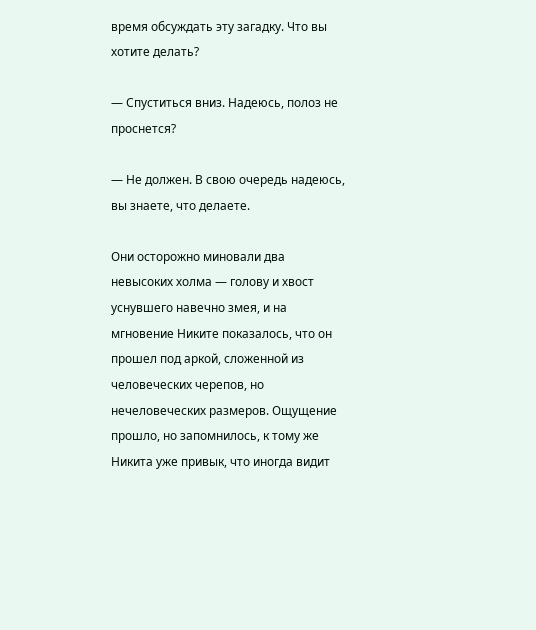время обсуждать эту загадку. Что вы хотите делать?

— Спуститься вниз. Надеюсь, полоз не проснется?

— Не должен. В свою очередь надеюсь, вы знаете, что делаете.

Они осторожно миновали два невысоких холма — голову и хвост уснувшего навечно змея, и на мгновение Никите показалось, что он прошел под аркой, сложенной из человеческих черепов, но нечеловеческих размеров. Ощущение прошло, но запомнилось, к тому же Никита уже привык, что иногда видит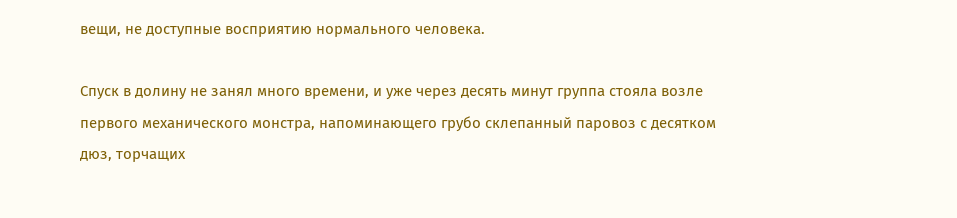вещи, не доступные восприятию нормального человека.

Спуск в долину не занял много времени, и уже через десять минут группа стояла возле первого механического монстра, напоминающего грубо склепанный паровоз с десятком дюз, торчащих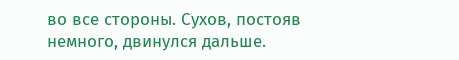во все стороны. Сухов, постояв немного, двинулся дальше.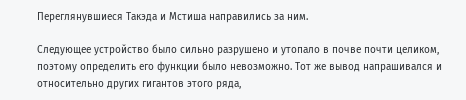Переглянувшиеся Такэда и Мстиша направились за ним.

Следующее устройство было сильно разрушено и утопало в почве почти целиком, поэтому определить его функции было невозможно. Тот же вывод напрашивался и относительно других гигантов этого ряда,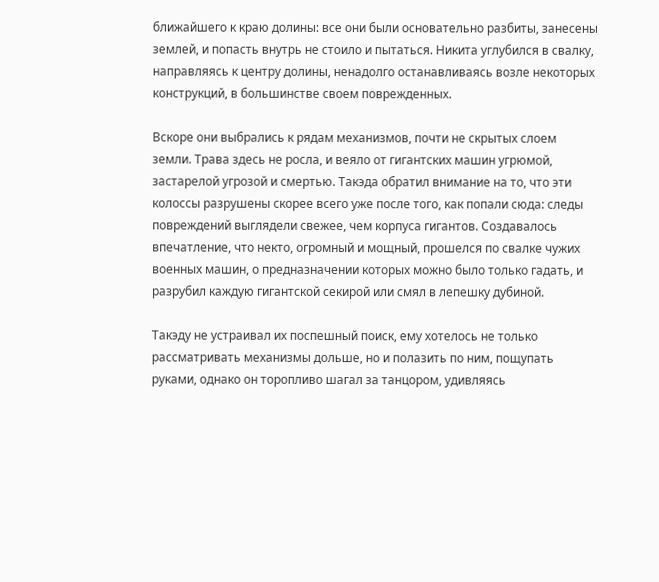ближайшего к краю долины: все они были основательно разбиты, занесены землей, и попасть внутрь не стоило и пытаться. Никита углубился в свалку, направляясь к центру долины, ненадолго останавливаясь возле некоторых конструкций, в большинстве своем поврежденных.

Вскоре они выбрались к рядам механизмов, почти не скрытых слоем земли. Трава здесь не росла, и веяло от гигантских машин угрюмой, застарелой угрозой и смертью. Такэда обратил внимание на то, что эти колоссы разрушены скорее всего уже после того, как попали сюда: следы повреждений выглядели свежее, чем корпуса гигантов. Создавалось впечатление, что некто, огромный и мощный, прошелся по свалке чужих военных машин, о предназначении которых можно было только гадать, и разрубил каждую гигантской секирой или смял в лепешку дубиной.

Такэду не устраивал их поспешный поиск, ему хотелось не только рассматривать механизмы дольше, но и полазить по ним, пощупать руками, однако он торопливо шагал за танцором, удивляясь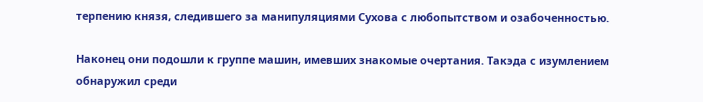терпению князя, следившего за манипуляциями Сухова с любопытством и озабоченностью.

Наконец они подошли к группе машин, имевших знакомые очертания. Такэда с изумлением обнаружил среди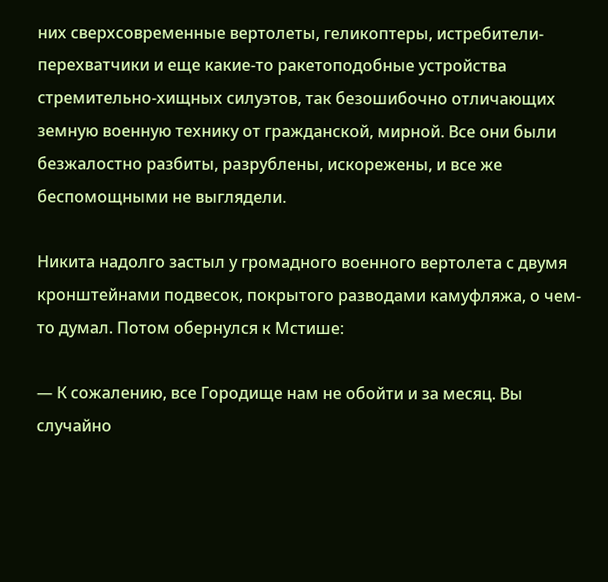них сверхсовременные вертолеты, геликоптеры, истребители-перехватчики и еще какие-то ракетоподобные устройства стремительно-хищных силуэтов, так безошибочно отличающих земную военную технику от гражданской, мирной. Все они были безжалостно разбиты, разрублены, искорежены, и все же беспомощными не выглядели.

Никита надолго застыл у громадного военного вертолета с двумя кронштейнами подвесок, покрытого разводами камуфляжа, о чем-то думал. Потом обернулся к Мстише:

— К сожалению, все Городище нам не обойти и за месяц. Вы случайно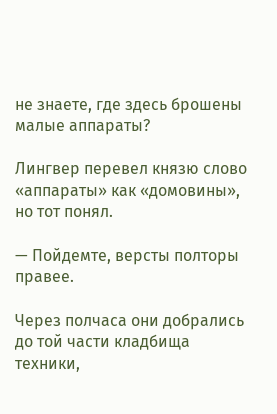не знаете, где здесь брошены малые аппараты?

Лингвер перевел князю слово «аппараты» как «домовины», но тот понял.

— Пойдемте, версты полторы правее.

Через полчаса они добрались до той части кладбища техники,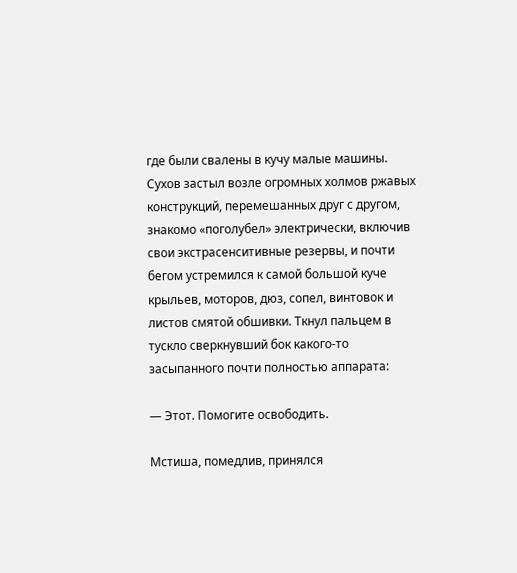где были свалены в кучу малые машины. Сухов застыл возле огромных холмов ржавых конструкций, перемешанных друг с другом, знакомо «поголубел» электрически, включив свои экстрасенситивные резервы, и почти бегом устремился к самой большой куче крыльев, моторов, дюз, сопел, винтовок и листов смятой обшивки. Ткнул пальцем в тускло сверкнувший бок какого-то засыпанного почти полностью аппарата:

— Этот. Помогите освободить.

Мстиша, помедлив, принялся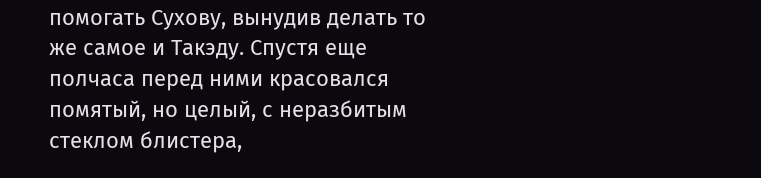помогать Сухову, вынудив делать то же самое и Такэду. Спустя еще полчаса перед ними красовался помятый, но целый, с неразбитым стеклом блистера,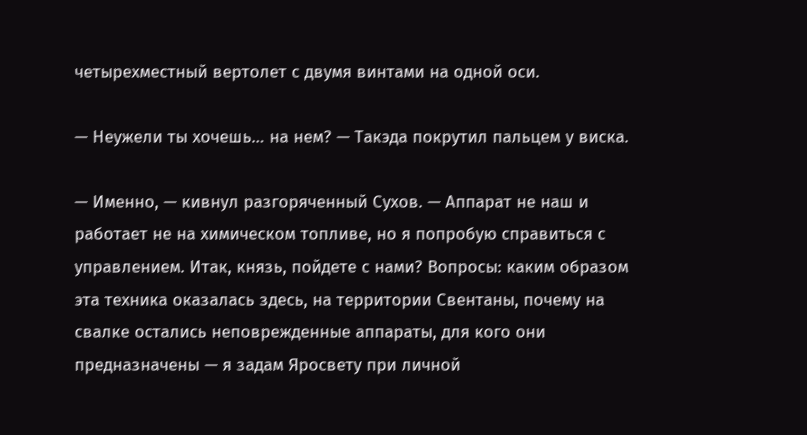четырехместный вертолет с двумя винтами на одной оси.

— Неужели ты хочешь… на нем? — Такэда покрутил пальцем у виска.

— Именно, — кивнул разгоряченный Сухов. — Аппарат не наш и работает не на химическом топливе, но я попробую справиться с управлением. Итак, князь, пойдете с нами? Вопросы: каким образом эта техника оказалась здесь, на территории Свентаны, почему на свалке остались неповрежденные аппараты, для кого они предназначены — я задам Яросвету при личной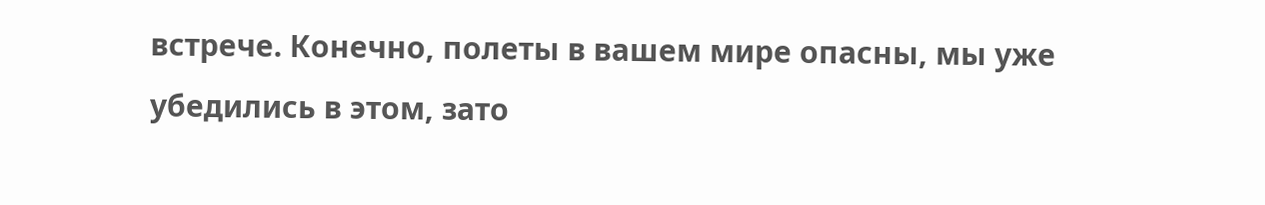встрече. Конечно, полеты в вашем мире опасны, мы уже убедились в этом, зато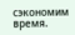сэкономим время.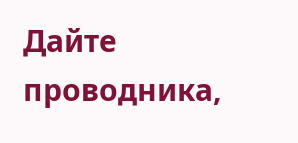Дайте проводника,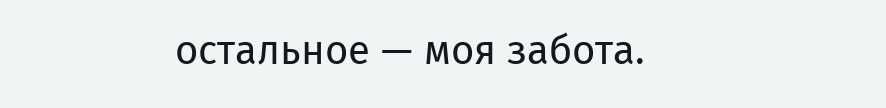остальное — моя забота.